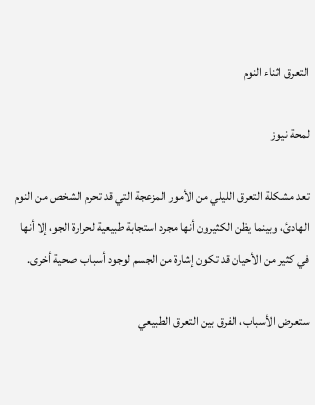التعرق اثناء النوم

لمحة نيوز

تعد مشكلة التعرق الليلي من الأمور المزعجة التي قد تحرم الشخص من النوم الهادئ، وبينما يظن الكثيرون أنها مجرد استجابة طبيعية لحرارة الجو، إلا أنها في كثير من الأحيان قد تكون إشارة من الجسم لوجود أسباب صحية أخرى.

ستعرض الأسباب، الفرق بين التعرق الطبيعي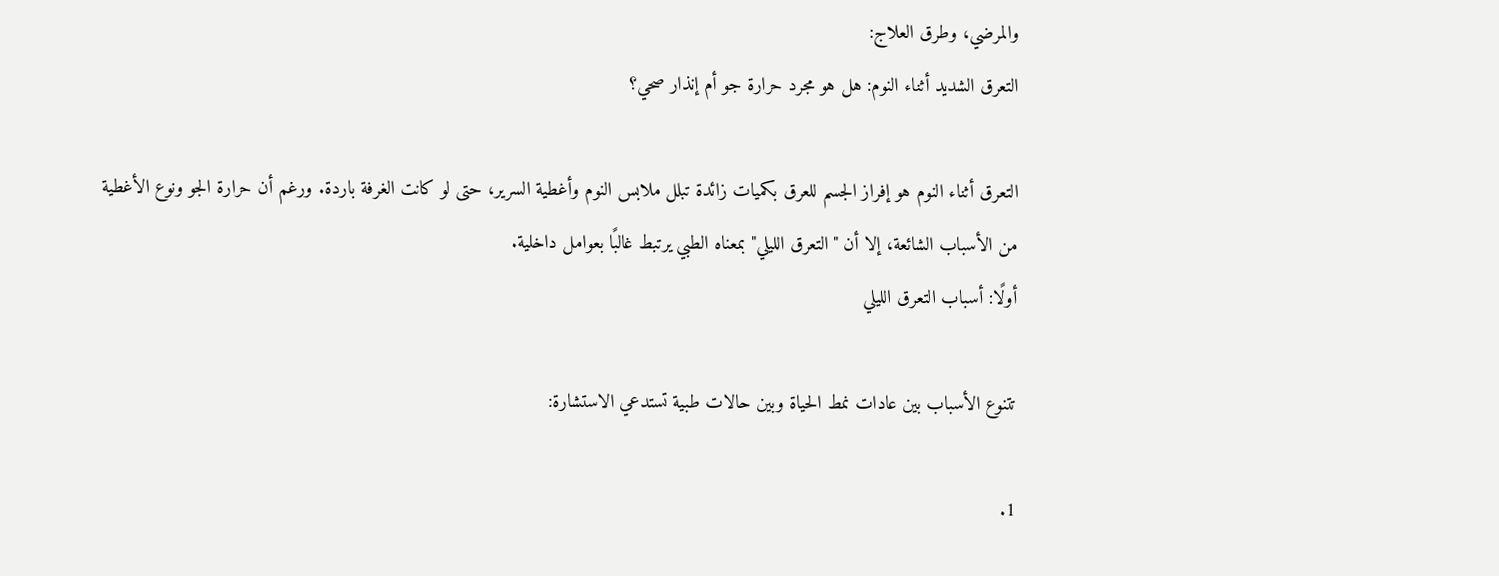والمرضي، وطرق العلاج:
التعرق الشديد أثناء النوم: هل هو مجرد حرارة جو أم إنذار صحي؟

التعرق أثناء النوم هو إفراز الجسم للعرق بكميات زائدة تبلل ملابس النوم وأغطية السرير، حتى لو كانت الغرفة باردة. ورغم أن حرارة الجو ونوع الأغطية من الأسباب الشائعة، إلا أن "التعرق الليلي" بمعناه الطبي يرتبط غالبًا بعوامل داخلية.
أولًا: أسباب التعرق الليلي

تتنوع الأسباب بين عادات نمط الحياة وبين حالات طبية تستدعي الاستشارة:

1.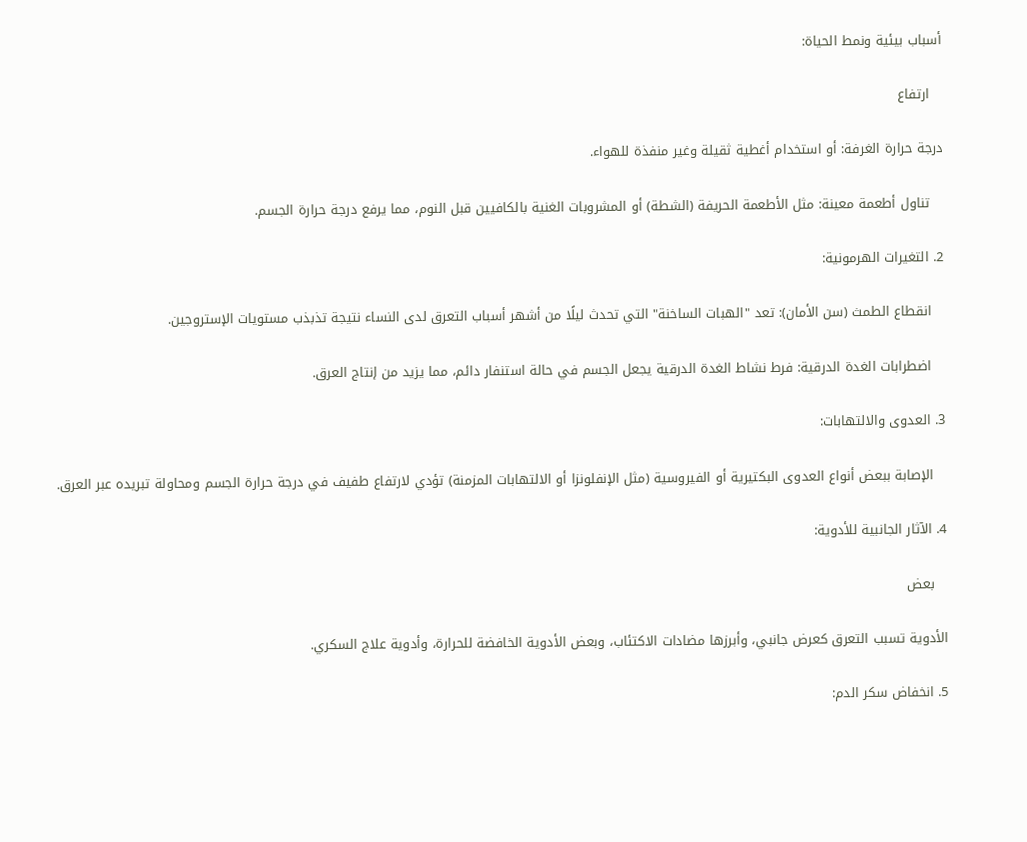أسباب بيئية ونمط الحياة:

   ارتفاع

درجة حرارة الغرفة: أو استخدام أغطية ثقيلة وغير منفذة للهواء.

   تناول أطعمة معينة: مثل الأطعمة الحريفة (الشطة) أو المشروبات الغنية بالكافيين قبل النوم، مما يرفع درجة حرارة الجسم.

2. التغيرات الهرمونية:

   انقطاع الطمث (سن الأمان): تعد "الهبات الساخنة" التي تحدث ليلًا من أشهر أسباب التعرق لدى النساء نتيجة تذبذب مستويات الإستروجين.

   اضطرابات الغدة الدرقية: فرط نشاط الغدة الدرقية يجعل الجسم في حالة استنفار دائم، مما يزيد من إنتاج العرق.

3. العدوى والالتهابات:

   الإصابة ببعض أنواع العدوى البكتيرية أو الفيروسية (مثل الإنفلونزا أو الالتهابات المزمنة) تؤدي لارتفاع طفيف في درجة حرارة الجسم ومحاولة تبريده عبر العرق.

4. الآثار الجانبية للأدوية:

   بعض

الأدوية تسبب التعرق كعرض جانبي، وأبرزها مضادات الاكتئاب، وبعض الأدوية الخافضة للحرارة، وأدوية علاج السكري.

5. انخفاض سكر الدم: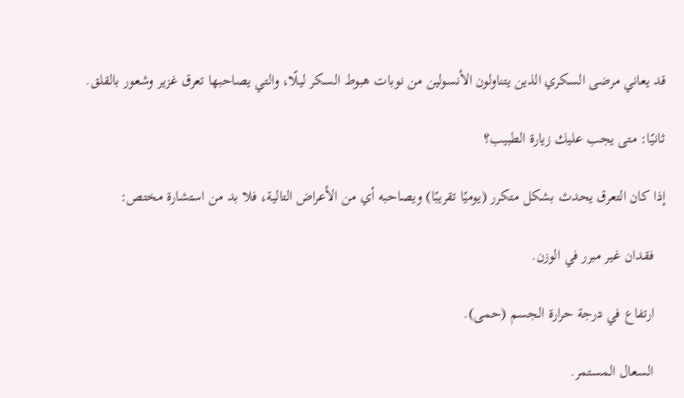قد يعاني مرضى السكري الذين يتناولون الأنسولين من نوبات هبوط السكر ليلًا، والتي يصاحبها تعرق غزير وشعور بالقلق.

ثانيًا: متى يجب عليك زيارة الطبيب؟

إذا كان التعرق يحدث بشكل متكرر (يوميًا تقريبًا) ويصاحبه أي من الأعراض التالية، فلا بد من استشارة مختص:

   فقدان غير مبرر في الوزن.

   ارتفاع في درجة حرارة الجسم (حمى).

   السعال المستمر.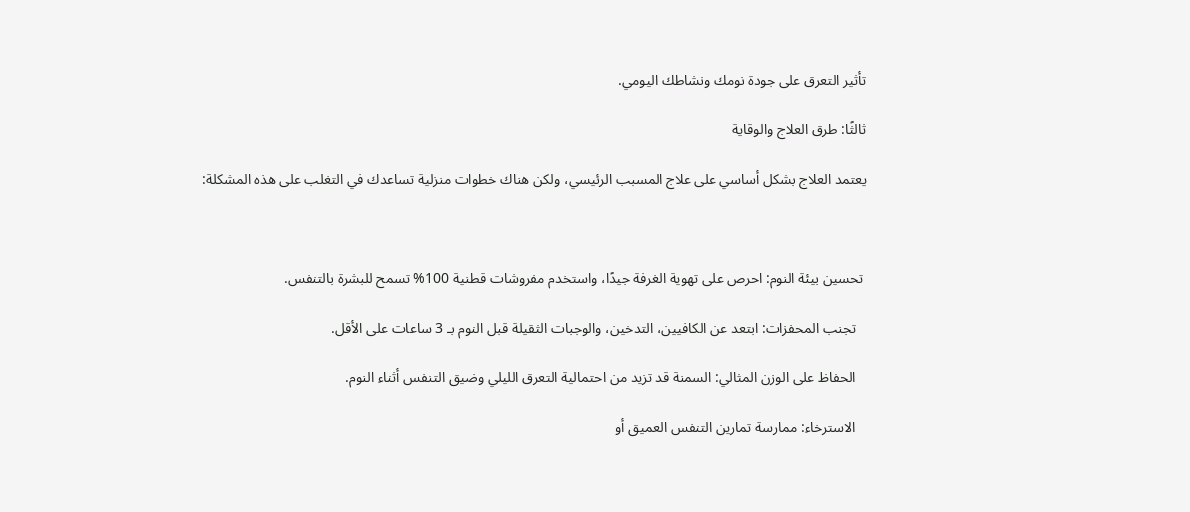تأثير التعرق على جودة نومك ونشاطك اليومي.

ثالثًا: طرق العلاج والوقاية

يعتمد العلاج بشكل أساسي على علاج المسبب الرئيسي، ولكن هناك خطوات منزلية تساعدك في التغلب على هذه المشكلة:



 تحسين بيئة النوم: احرص على تهوية الغرفة جيدًا، واستخدم مفروشات قطنية 100% تسمح للبشرة بالتنفس.

   تجنب المحفزات: ابتعد عن الكافيين، التدخين، والوجبات الثقيلة قبل النوم بـ 3 ساعات على الأقل.

   الحفاظ على الوزن المثالي: السمنة قد تزيد من احتمالية التعرق الليلي وضيق التنفس أثناء النوم.

   الاسترخاء: ممارسة تمارين التنفس العميق أو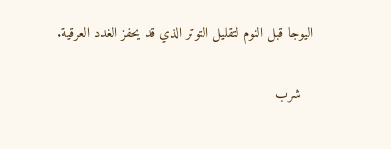اليوجا قبل النوم لتقليل التوتر الذي قد يحفز الغدد العرقية.

   شرب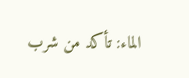الماء: تأكد من شرب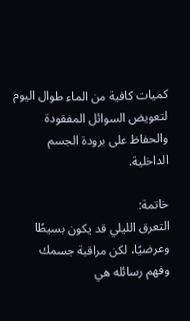كميات كافية من الماء طوال اليوم لتعويض السوائل المفقودة والحفاظ على برودة الجسم الداخلية.

خاتمة:
التعرق الليلي قد يكون بسيطًا وعرضيًا، لكن مراقبة جسمك وفهم رسائله هي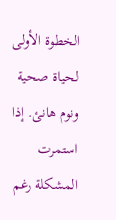الخطوة الأولى لحياة صحية ونوم هانئ. إذا استمرت المشكلة رغم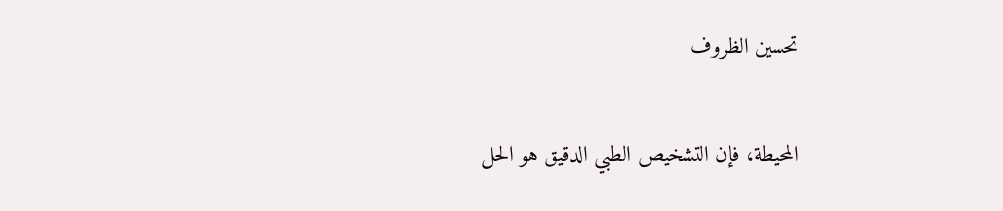تحسين الظروف

المحيطة، فإن التشخيص الطبي الدقيق هو الحل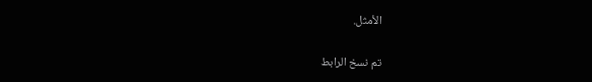الأمثل.

تم نسخ الرابط